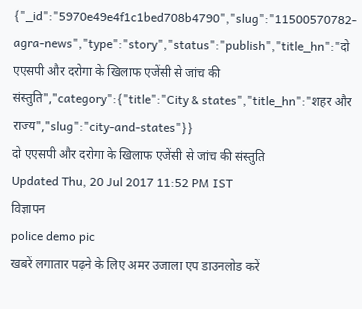{"_id":"5970e49e4f1c1bed708b4790","slug":"11500570782-agra-news","type":"story","status":"publish","title_hn":"दो एएसपी और दरोगा के खिलाफ एजेंसी से जांच की संस्तुति","category":{"title":"City & states","title_hn":"शहर और राज्य","slug":"city-and-states"}}
दो एएसपी और दरोगा के खिलाफ एजेंसी से जांच की संस्तुति
Updated Thu, 20 Jul 2017 11:52 PM IST
विज्ञापन
police demo pic
खबरें लगातार पढ़ने के लिए अमर उजाला एप डाउनलोड करें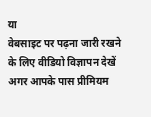या
वेबसाइट पर पढ़ना जारी रखने के लिए वीडियो विज्ञापन देखें
अगर आपके पास प्रीमियम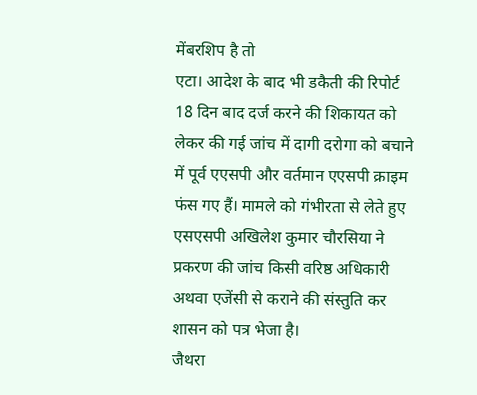मेंबरशिप है तो
एटा। आदेश के बाद भी डकैती की रिपोर्ट 18 दिन बाद दर्ज करने की शिकायत को लेकर की गई जांच में दागी दरोगा को बचाने में पूर्व एएसपी और वर्तमान एएसपी क्राइम फंस गए हैं। मामले को गंभीरता से लेते हुए एसएसपी अखिलेश कुमार चौरसिया ने प्रकरण की जांच किसी वरिष्ठ अधिकारी अथवा एजेंसी से कराने की संस्तुति कर शासन को पत्र भेजा है।
जैथरा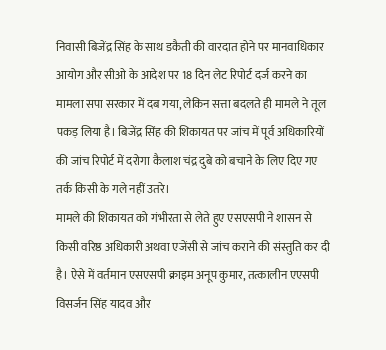निवासी बिजेंद्र सिंह के साथ डकैती की वारदात होने पर मानवाधिकार आयोग और सीओ के आदेश पर 18 दिन लेट रिपोर्ट दर्ज करने का मामला सपा सरकार में दब गया, लेकिन सत्ता बदलते ही मामले ने तूल पकड़ लिया है। बिजेंद्र सिंह की शिकायत पर जांच में पूर्व अधिकारियों की जांच रिपोर्ट में दरोगा कैलाश चंद्र दुबे को बचाने के लिए दिए गए तर्क किसी के गले नहीं उतरे।
मामले की शिकायत को गंभीरता से लेते हुए एसएसपी ने शासन से किसी वरिष्ठ अधिकारी अथवा एजेंसी से जांच कराने की संस्तुति कर दी है। ऐसे में वर्तमान एसएसपी क्राइम अनूप कुमार, तत्कालीन एएसपी विसर्जन सिंह यादव और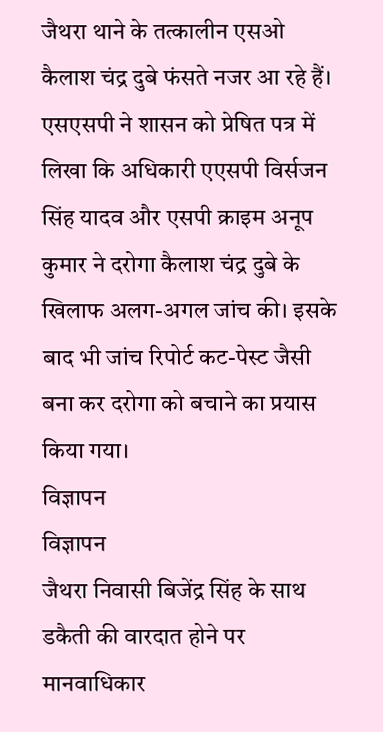जैथरा थाने के तत्कालीन एसओ कैलाश चंद्र दुबे फंसते नजर आ रहे हैं। एसएसपी ने शासन को प्रेषित पत्र में लिखा कि अधिकारी एएसपी विर्सजन सिंह यादव और एसपी क्राइम अनूप कुमार ने दरोगा कैलाश चंद्र दुबे के खिलाफ अलग-अगल जांच की। इसके बाद भी जांच रिपोर्ट कट-पेस्ट जैसी बना कर दरोगा को बचाने का प्रयास किया गया।
विज्ञापन
विज्ञापन
जैथरा निवासी बिजेंद्र सिंह के साथ डकैती की वारदात होने पर मानवाधिकार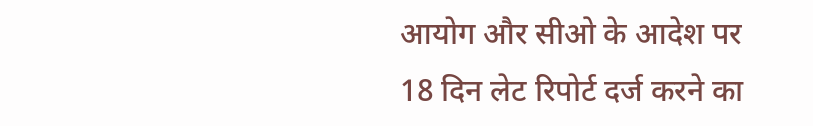आयोग और सीओ के आदेश पर 18 दिन लेट रिपोर्ट दर्ज करने का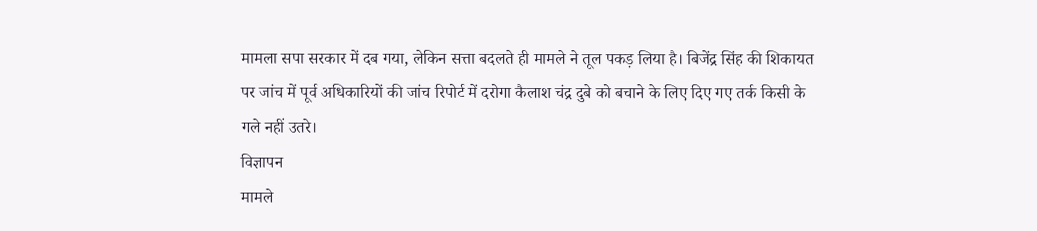मामला सपा सरकार में दब गया, लेकिन सत्ता बदलते ही मामले ने तूल पकड़ लिया है। बिजेंद्र सिंह की शिकायत पर जांच में पूर्व अधिकारियों की जांच रिपोर्ट में दरोगा कैलाश चंद्र दुबे को बचाने के लिए दिए गए तर्क किसी के गले नहीं उतरे।
विज्ञापन
मामले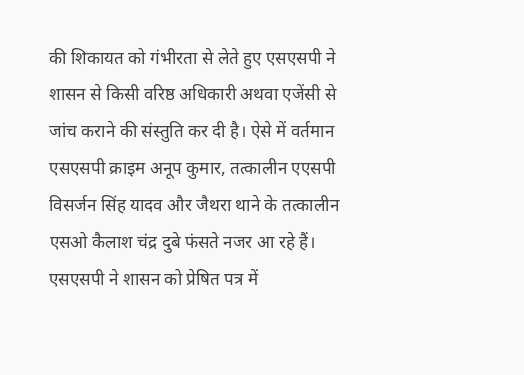की शिकायत को गंभीरता से लेते हुए एसएसपी ने शासन से किसी वरिष्ठ अधिकारी अथवा एजेंसी से जांच कराने की संस्तुति कर दी है। ऐसे में वर्तमान एसएसपी क्राइम अनूप कुमार, तत्कालीन एएसपी विसर्जन सिंह यादव और जैथरा थाने के तत्कालीन एसओ कैलाश चंद्र दुबे फंसते नजर आ रहे हैं। एसएसपी ने शासन को प्रेषित पत्र में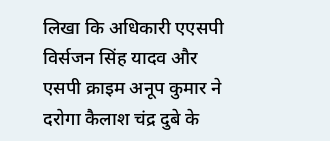लिखा कि अधिकारी एएसपी विर्सजन सिंह यादव और एसपी क्राइम अनूप कुमार ने दरोगा कैलाश चंद्र दुबे के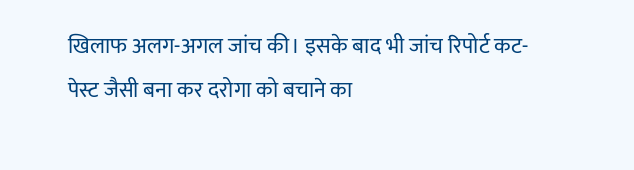खिलाफ अलग-अगल जांच की। इसके बाद भी जांच रिपोर्ट कट-पेस्ट जैसी बना कर दरोगा को बचाने का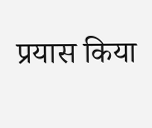प्रयास किया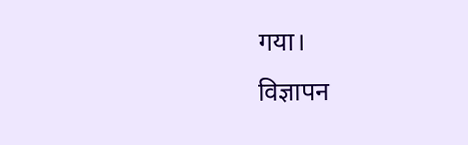गया।
विज्ञापन